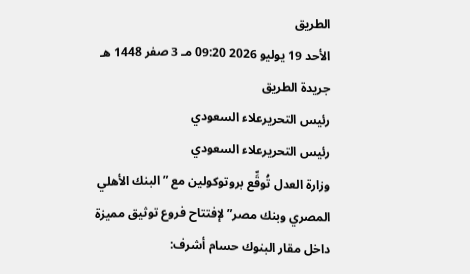الطريق
الأحد 19 يوليو 2026 09:20 مـ 3 صفر 1448 هـ
جريدة الطريق
رئيس التحريرعلاء السعودي
رئيس التحريرعلاء السعودي
وزارة العدل تُوقِّع بروتوكولين مع ”البنك الأهلي المصري وبنك مصر” لإفتتاح فروع توثيق مميزة داخل مقار البنوك حسام أشرف: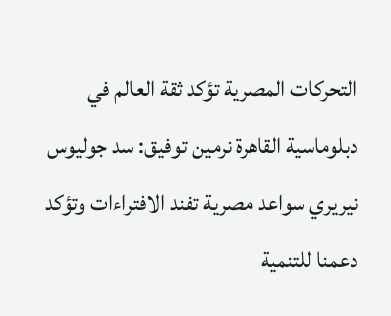التحركات المصرية تؤكد ثقة العالم في دبلوماسية القاهرة نرمين توفيق: سد جوليوس نيريري سواعد مصرية تفند الافتراءات وتؤكد دعمنا للتنمية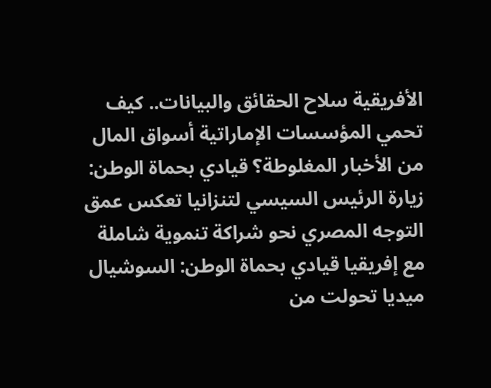الأفريقية سلاح الحقائق والبيانات.. كيف تحمي المؤسسات الإماراتية أسواق المال من الأخبار المغلوطة؟ قيادي بحماة الوطن: زيارة الرئيس السيسي لتنزانيا تعكس عمق التوجه المصري نحو شراكة تنموية شاملة مع إفريقيا قيادي بحماة الوطن: السوشيال ميديا تحولت من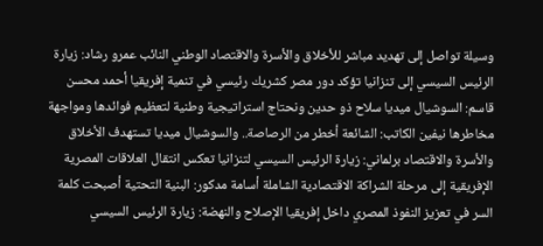وسيلة تواصل إلى تهديد مباشر للأخلاق والأسرة والاقتصاد الوطني النائب عمرو رشاد: زيارة الرئيس السيسي إلى تنزانيا تؤكد دور مصر كشريك رئيسي في تنمية إفريقيا أحمد محسن قاسم: السوشيال ميديا سلاح ذو حدين ونحتاج استراتيجية وطنية لتعظيم فوائدها ومواجهة مخاطرها نيفين الكاتب: الشائعة أخطر من الرصاصة.. والسوشيال ميديا تستهدف الأخلاق والأسرة والاقتصاد برلماني: زيارة الرئيس السيسي لتنزانيا تعكس انتقال العلاقات المصرية الإفريقية إلى مرحلة الشراكة الاقتصادية الشاملة أسامة مدكور: البنية التحتية أصبحت كلمة السر في تعزيز النفوذ المصري داخل إفريقيا الإصلاح والنهضة: زيارة الرئيس السيسي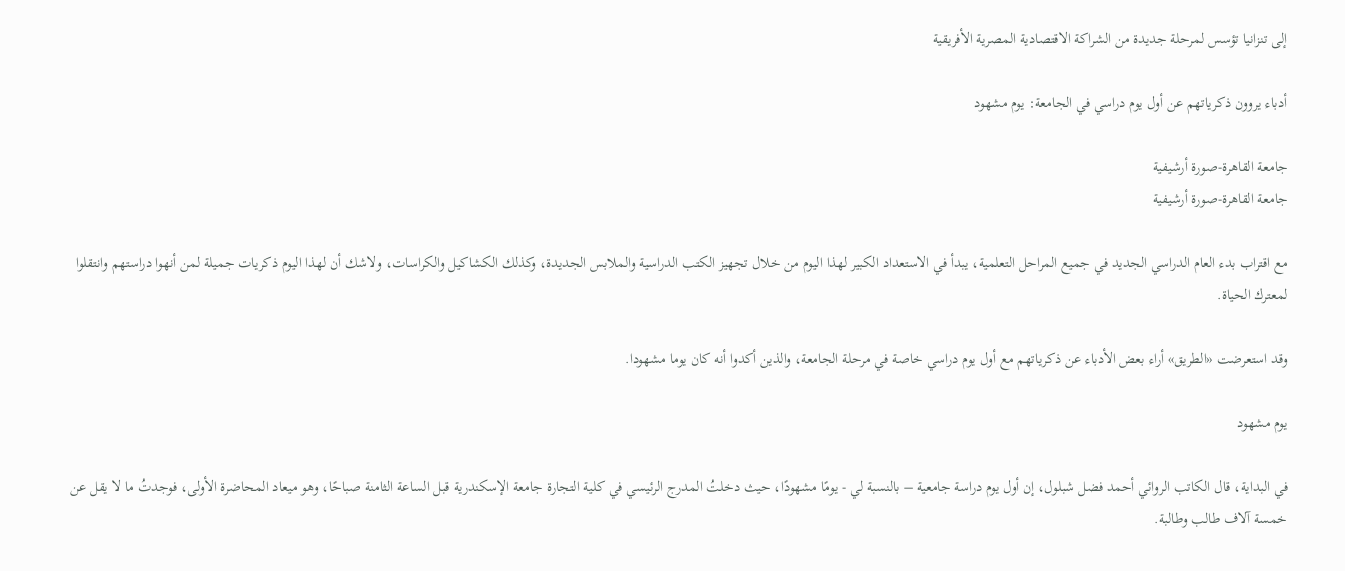إلى تنزانيا تؤسس لمرحلة جديدة من الشراكة الاقتصادية المصرية الأفريقية

أدباء يروون ذكرياتهم عن أول يوم دراسي في الجامعة: يوم مشهود

جامعة القاهرة-صورة أرشيفية
جامعة القاهرة-صورة أرشيفية

مع اقتراب بدء العام الدراسي الجديد في جميع المراحل التعلمية، يبدأ في الاستعداد الكبير لهذا اليوم من خلال تجهيز الكتب الدراسية والملابس الجديدة، وكذلك الكشاكيل والكراسات، ولاشك أن لهذا اليوم ذكريات جميلة لمن أنهوا دراستهم وانتقلوا لمعترك الحياة.

وقد استعرضت «الطريق» أراء بعض الأدباء عن ذكرياتهم مع أول يوم دراسي خاصة في مرحلة الجامعة، والذين أكدوا أنه كان يوما مشهودا.

يوم مشهود

في البداية، قال الكاتب الروائي أحمد فضل شبلول، إن أول يوم دراسة جامعية – بالنسبة لي - يومًا مشهودًا، حيث دخلتُ المدرج الرئيسي في كلية التجارة جامعة الإسكندرية قبل الساعة الثامنة صباحًا، وهو ميعاد المحاضرة الأولى، فوجدتُ ما لا يقل عن خمسة آلاف طالب وطالبة.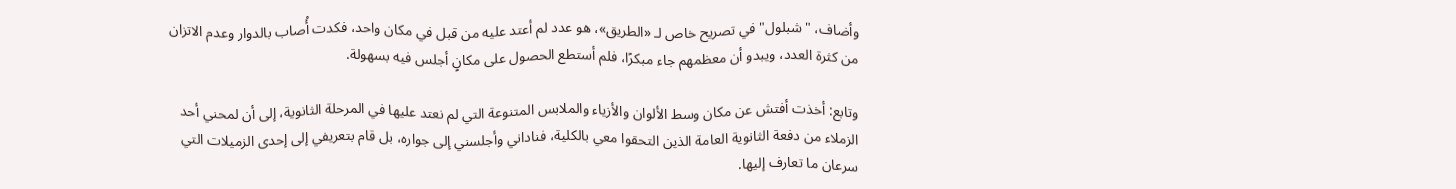وأضاف، "شبلول" في تصريح خاص لـ «الطريق»، هو عدد لم أعتد عليه من قبل في مكان واحد، فكدت أُصاب بالدوار وعدم الاتزان من كثرة العدد، ويبدو أن معظمهم جاء مبكرًا، فلم أستطع الحصول على مكانٍ أجلس فيه بسهولة.

وتابع: أخذت أفتش عن مكان وسط الألوان والأزياء والملابس المتنوعة التي لم نعتد عليها في المرحلة الثانوية، إلى أن لمحني أحد الزملاء من دفعة الثانوية العامة الذين التحقوا معي بالكلية، فناداني وأجلسني إلى جواره، بل قام بتعريفي إلى إحدى الزميلات التي سرعان ما تعارف إليها.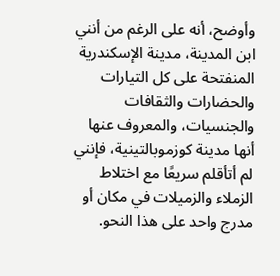وأوضح، أنه على الرغم من أنني ابن المدينة، مدينة الإسكندرية المنفتحة على كل التيارات والحضارات والثقافات والجنسيات، والمعروف عنها أنها مدينة كوزموبالتينية، فإنني لم أتأقلم سريعًا مع اختلاط الزملاء والزميلات في مكان أو مدرج واحد على هذا النحو.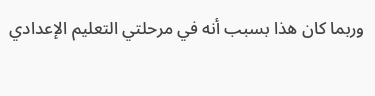وربما كان هذا بسبب أنه في مرحلتي التعليم الإعدادي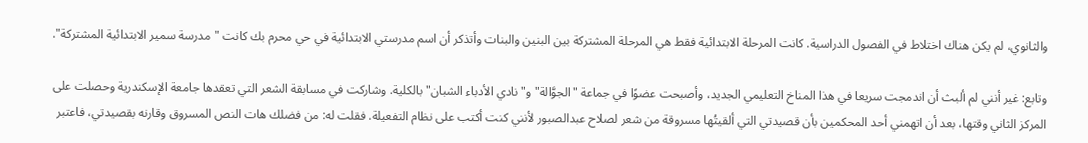والثانوي، لم يكن هناك اختلاط في الفصول الدراسية. كانت المرحلة الابتدائية فقط هي المرحلة المشتركة بين البنين والبنات وأتذكر أن اسم مدرستي الابتدائية في حي محرم بك كانت "مدرسة سمير الابتدائية المشتركة".

وتابع: غير أنني لم ألبث أن اندمجت سريعا في هذا المناخ التعليمي الجديد، وأصبحت عضوًا في جماعة "الجوَّالة" و"نادي الأدباء الشبان" بالكلية. وشاركت في مسابقة الشعر التي تعقدها جامعة الإسكندرية وحصلت على المركز الثاني وقتها، بعد أن اتهمني أحد المحكمين بأن قصيدتي التي ألقيتُها مسروقة من شعر لصلاح عبدالصبور لأنني كنت أكتب على نظام التفعيلة. فقلت له: من فضلك هات النص المسروق وقارنه بقصيدتي، فاعتبر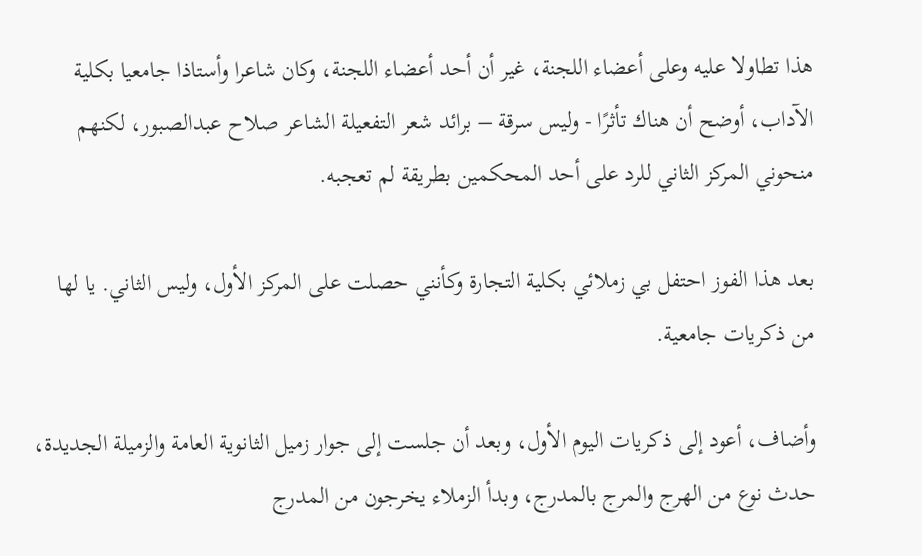هذا تطاولا عليه وعلى أعضاء اللجنة، غير أن أحد أعضاء اللجنة، وكان شاعرا وأستاذا جامعيا بكلية الآداب، أوضح أن هناك تأثرًا - وليس سرقة – برائد شعر التفعيلة الشاعر صلاح عبدالصبور، لكنهم منحوني المركز الثاني للرد على أحد المحكمين بطريقة لم تعجبه.

بعد هذا الفوز احتفل بي زملائي بكلية التجارة وكأنني حصلت على المركز الأول، وليس الثاني. يا لها من ذكريات جامعية.

وأضاف، أعود إلى ذكريات اليوم الأول، وبعد أن جلست إلى جوار زميل الثانوية العامة والزميلة الجديدة، حدث نوع من الهرج والمرج بالمدرج، وبدأ الزملاء يخرجون من المدرج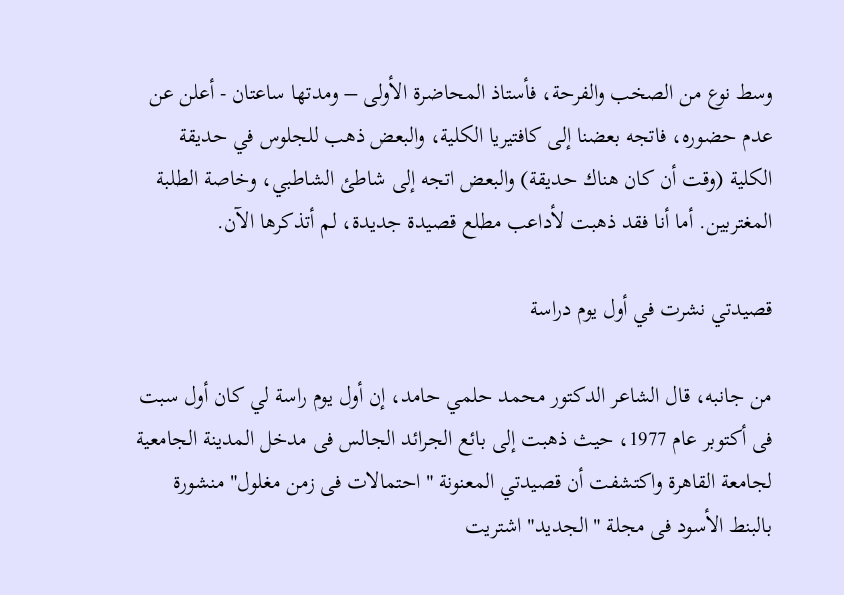وسط نوع من الصخب والفرحة، فأستاذ المحاضرة الأولى – ومدتها ساعتان - أعلن عن عدم حضوره، فاتجه بعضنا إلى كافتيريا الكلية، والبعض ذهب للجلوس في حديقة الكلية (وقت أن كان هناك حديقة) والبعض اتجه إلى شاطئ الشاطبي، وخاصة الطلبة المغتربين. أما أنا فقد ذهبت لأداعب مطلع قصيدة جديدة، لم أتذكرها الآن.

قصيدتي نشرت في أول يوم دراسة

من جانبه، قال الشاعر الدكتور محمد حلمي حامد، إن أول يوم راسة لي كان أول سبت فى أكتوبر عام 1977، حيث ذهبت إلى بائع الجرائد الجالس فى مدخل المدينة الجامعية لجامعة القاهرة واكتشفت أن قصيدتي المعنونة "احتمالات فى زمن مغلول" منشورة بالبنط الأسود فى مجلة "الجديد" اشتريت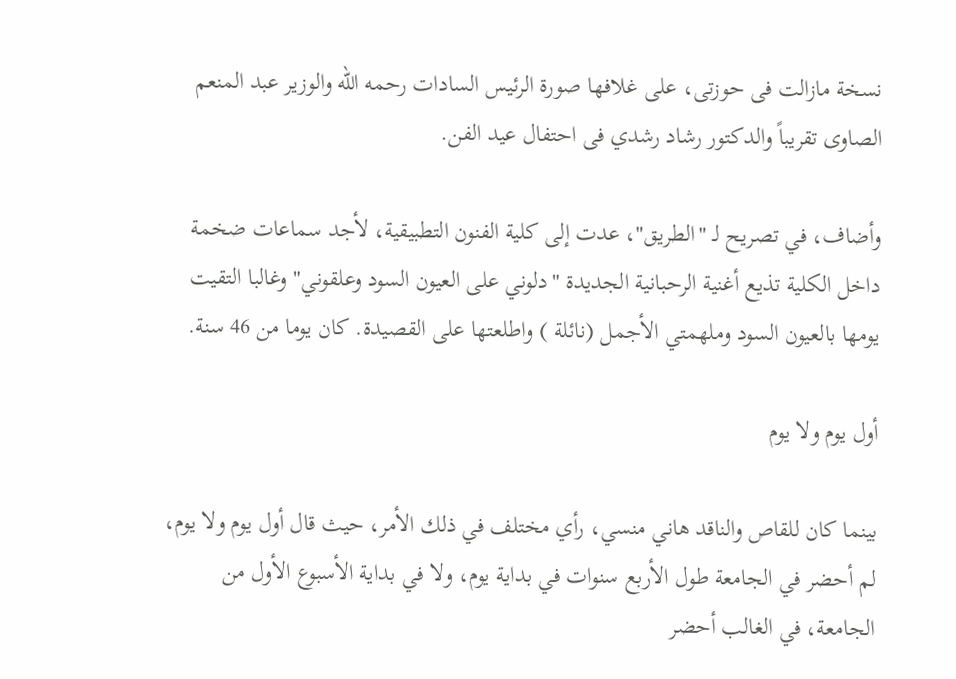نسخة مازالت فى حوزتى، على غلافها صورة الرئيس السادات رحمه الله والوزير عبد المنعم الصاوى تقريباً والدكتور رشاد رشدي فى احتفال عيد الفن.

وأضاف، في تصريح لـ "الطريق"، عدت إلى كلية الفنون التطبيقية، لأجد سماعات ضخمة داخل الكلية تذيع أغنية الرحبانية الجديدة "دلوني على العيون السود وعلقوني" وغالبا التقيت يومها بالعيون السود وملهمتي الأجمل (نائلة ) واطلعتها على القصيدة. كان يوما من 46 سنة.

أول يوم ولا يوم

بينما كان للقاص والناقد هاني منسي، رأي مختلف في ذلك الأمر، حيث قال أول يوم ولا يوم، لم أحضر في الجامعة طول الأربع سنوات في بداية يوم، ولا في بداية الأسبوع الأول من الجامعة، في الغالب أحضر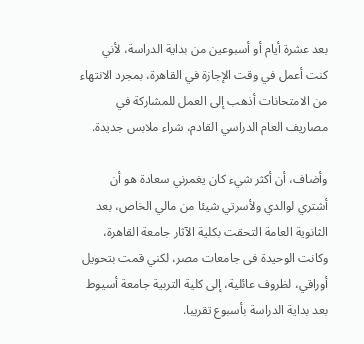بعد عشرة أيام أو أسبوعين من بداية الدراسة، لأني كنت أعمل في وقت الإجازة في القاهرة، بمجرد الانتهاء من الامتحانات أذهب إلى العمل للمشاركة في مصاريف العام الدراسي القادم، شراء ملابس جديدة.

وأضاف، أن أكثر شيء كان يغمرني سعادة هو أن أشتري لوالدي ولأسرتي شيئا من مالي الخاص، بعد الثانوية العامة التحقت بكلية الآثار جامعة القاهرة، وكانت الوحيدة فى جامعات مصر، لكني قمت بتحويل أوراقي، لظروف عائلية، إلى كلية التربية جامعة أسيوط بعد بداية الدراسة بأسبوع تقريبا.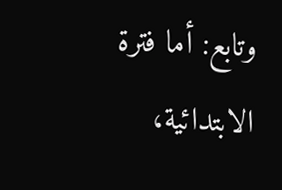وتابع: أما فترة الابتدائية،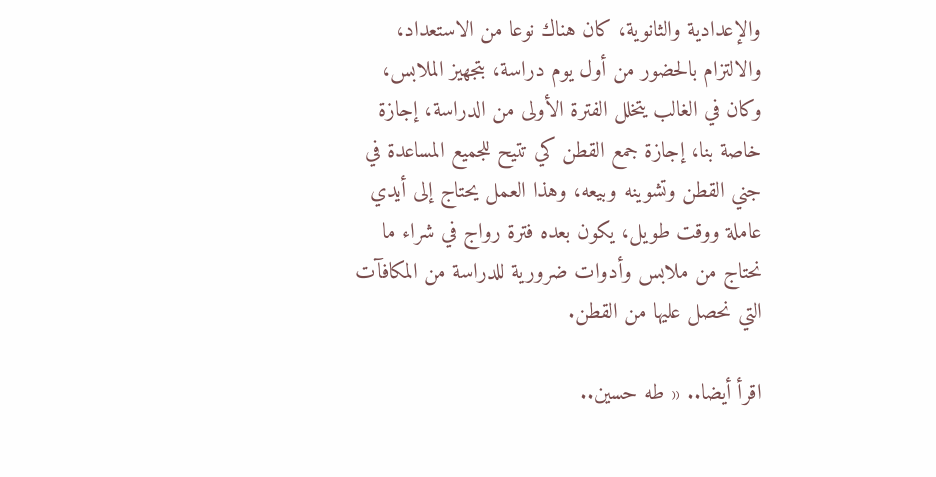والإعدادية والثانوية، كان هناك نوعا من الاستعداد، والالتزام بالحضور من أول يوم دراسة، بتجهيز الملابس، وكان في الغالب يتخلل الفترة الأولى من الدراسة، إجازة خاصة بنا، إجازة جمع القطن كي تتيح للجميع المساعدة في جني القطن وتشوينه وبيعه، وهذا العمل يحتاج إلى أيدي عاملة ووقت طويل، يكون بعده فترة رواج في شراء ما نحتاج من ملابس وأدوات ضرورية للدراسة من المكافآت التي نحصل عليها من القطن.

اقرأ أيضا.. « طه حسين..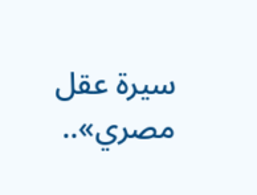سيرة عقل مصري»..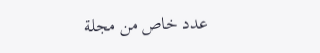عدد خاص من مجلة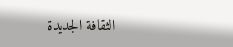الثقافة الجديدة